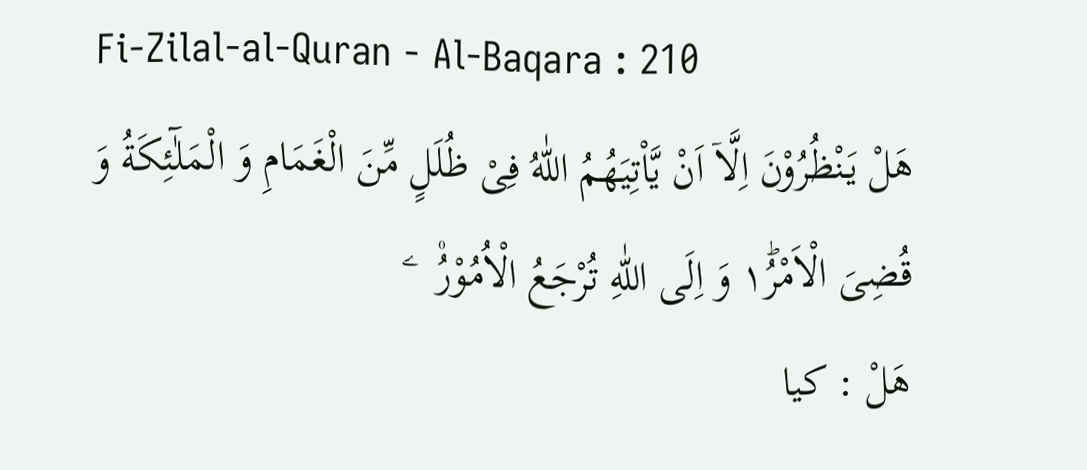Fi-Zilal-al-Quran - Al-Baqara : 210
هَلْ یَنْظُرُوْنَ اِلَّاۤ اَنْ یَّاْتِیَهُمُ اللّٰهُ فِیْ ظُلَلٍ مِّنَ الْغَمَامِ وَ الْمَلٰٓئِكَةُ وَ قُضِیَ الْاَمْرُ١ؕ وَ اِلَى اللّٰهِ تُرْجَعُ الْاُمُوْرُ۠   ۧ
ھَلْ : کیا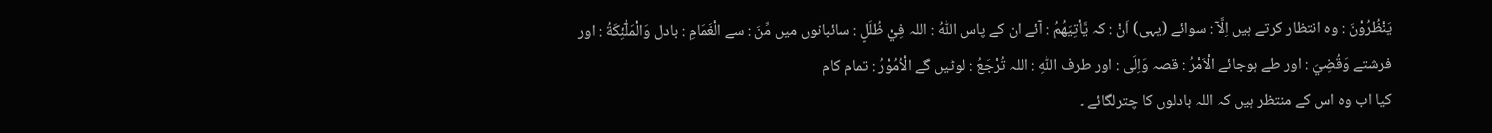يَنْظُرُوْنَ : وہ انتظار کرتے ہیں اِلَّآ : سوائے (یہی) اَنْ : کہ يَّاْتِيَهُمُ : آئے ان کے پاس اللّٰهُ : اللہ فِيْ ظُلَلٍ : سائبانوں میں مِّنَ : سے الْغَمَامِ : بادل وَالْمَلٰٓئِكَةُ : اور فرشتے وَقُضِيَ : اور طے ہوجائے الْاَمْرُ : قصہ وَاِلَى : اور طرف اللّٰهِ : اللہ تُرْجَعُ : لوٹیں گے الْاُمُوْرُ : تمام کام
کیا اب وہ اس کے منتظر ہیں کہ اللہ بادلوں کا چترلگائے ۔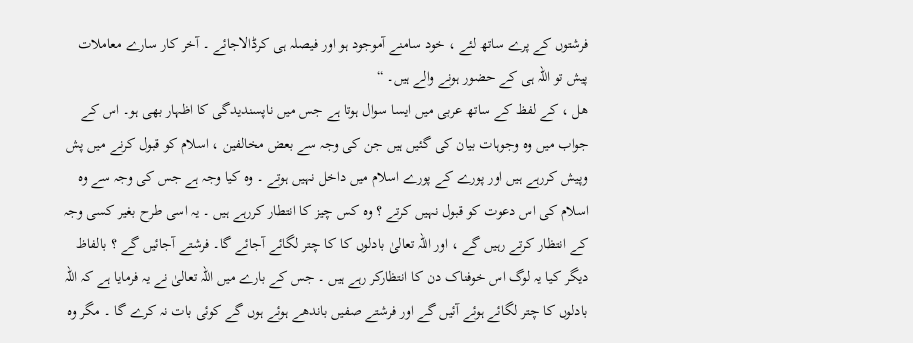فرشتوں کے پرے ساتھ لئے ، خود سامنے آموجود ہو اور فیصلہ ہی کرڈالاجائے ۔ آخر کار سارے معاملات پیش تو اللہ ہی کے حضور ہونے والے ہیں۔ “
ھل ، کے لفظ کے ساتھ عربی میں ایسا سوال ہوتا ہے جس میں ناپسندیدگی کا اظہار بھی ہو۔ اس کے جواب میں وہ وجوہات بیان کی گئیں ہیں جن کی وجہ سے بعض مخالفین ، اسلام کو قبول کرنے میں پش وپیش کررہے ہیں اور پورے کے پورے اسلام میں داخل نہیں ہوتے ۔ وہ کیا وجہ ہے جس کی وجہ سے وہ اسلام کی اس دعوت کو قبول نہیں کرتے ؟ وہ کس چیز کا انتطار کررہے ہیں ۔ یہ اسی طرح بغیر کسی وجہ کے انتظار کرتے رہیں گے ، اور اللہ تعالیٰ بادلوں کا کا چتر لگائے آجائے گا۔ فرشتے آجائیں گے ؟ بالفاظ دیگر کیا یہ لوگ اس خوفناک دن کا انتظارکر رہے ہیں ۔ جس کے بارے میں اللہ تعالیٰ نے یہ فرمایا ہے کہ اللہ بادلوں کا چتر لگائے ہوئے آئیں گے اور فرشتے صفیں باندھے ہوئے ہوں گے کوئی بات نہ کرے گا ۔ مگر وہ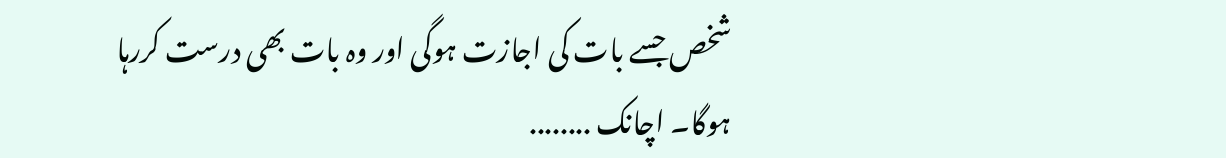شخص جسے بات کی اجازت ہوگی اور وہ بات بھی درست کررہا ہوگا۔ اچانک ........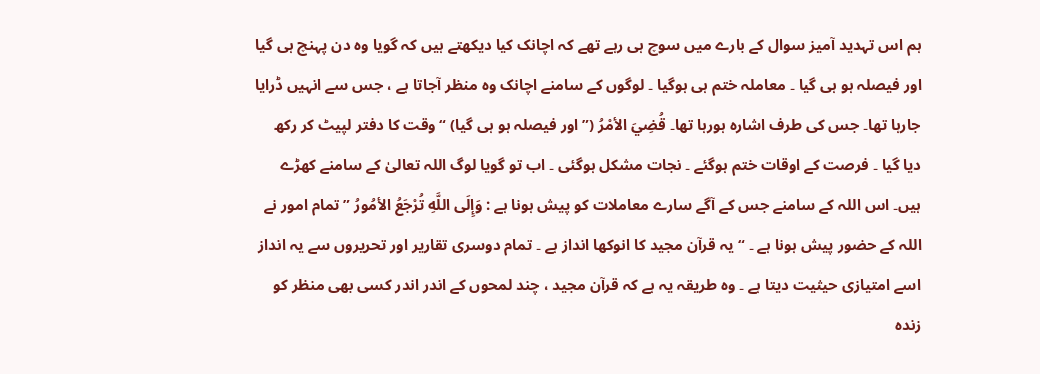ہم اس تہدید آمیز سوال کے بارے میں سوچ ہی رہے تھے کہ اچانک کیا دیکھتے ہیں کہ گویا وہ دن پہنچ ہی گیا اور فیصلہ ہو ہی گیا ۔ معاملہ ختم ہی ہوگیا ۔ لوگوں کے سامنے اچانک وہ منظر آجاتا ہے ، جس سے انہیں ڈرایا جارہا تھا۔ جس کی طرف اشارہ ہورہا تھا۔ قُضِيَ الأمْرُ (” اور فیصلہ ہو ہی گیا) “ وقت کا دفتر لپیٹ کر رکھ دیا گیا ۔ فرصت کے اوقات ختم ہوگئے ۔ نجات مشکل ہوگئی ۔ اب تو گویا لوگ اللہ تعالیٰ کے سامنے کھڑے ہیں۔ اس اللہ کے سامنے جس کے آگے سارے معاملات کو پیش ہونا ہے : وَإِلَى اللَّهِ تُرْجَعُ الأمُورُ ” تمام امور نے اللہ کے حضور پیش ہونا ہے ۔ “ یہ قرآن مجید کا انوکھا انداز ہے ۔ تمام دوسری تقاریر اور تحریروں سے یہ انداز اسے امتیازی حیثیت دیتا ہے ۔ وہ طریقہ یہ ہے کہ قرآن مجید ، چند لمحوں کے اندر اندر کسی بھی منظر کو زندہ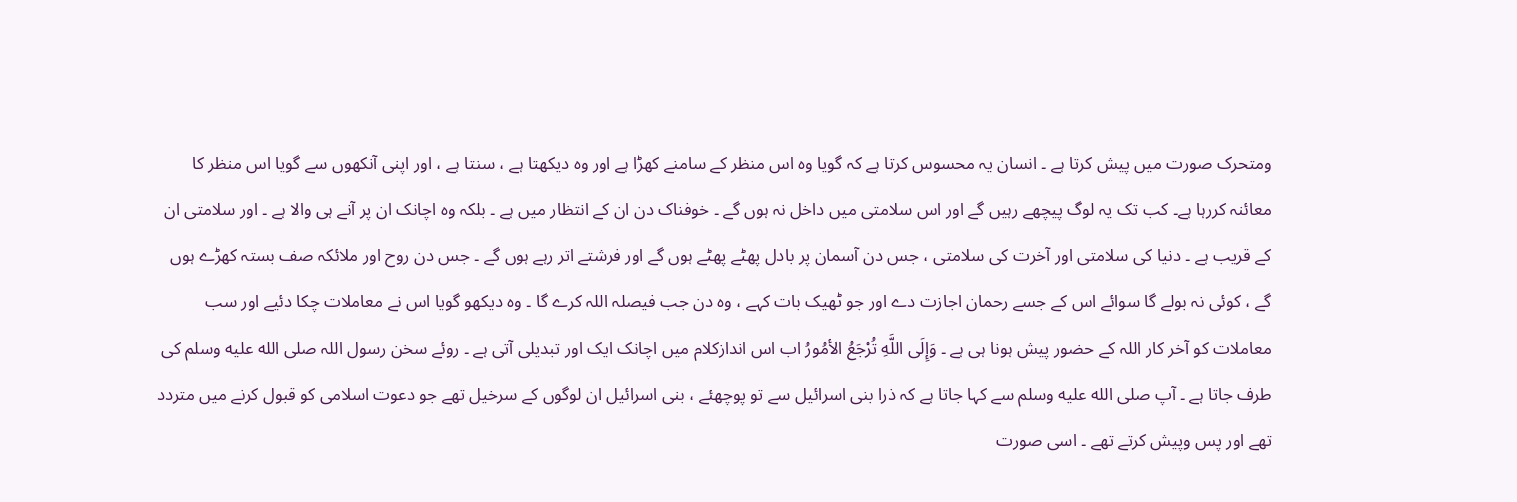ومتحرک صورت میں پیش کرتا ہے ۔ انسان یہ محسوس کرتا ہے کہ گویا وہ اس منظر کے سامنے کھڑا ہے اور وہ دیکھتا ہے ، سنتا ہے ، اور اپنی آنکھوں سے گویا اس منظر کا معائنہ کررہا ہے۔ کب تک یہ لوگ پیچھے رہیں گے اور اس سلامتی میں داخل نہ ہوں گے ۔ خوفناک دن ان کے انتظار میں ہے ۔ بلکہ وہ اچانک ان پر آنے ہی والا ہے ۔ اور سلامتی ان کے قریب ہے ۔ دنیا کی سلامتی اور آخرت کی سلامتی ، جس دن آسمان پر بادل پھٹے پھٹے ہوں گے اور فرشتے اتر رہے ہوں گے ۔ جس دن روح اور ملائکہ صف بستہ کھڑے ہوں گے ، کوئی نہ بولے گا سوائے اس کے جسے رحمان اجازت دے اور جو ٹھیک بات کہے ، وہ دن جب فیصلہ اللہ کرے گا ۔ وہ دیکھو گویا اس نے معاملات چکا دئیے اور سب معاملات کو آخر کار اللہ کے حضور پیش ہونا ہی ہے ۔ وَإِلَى اللَّهِ تُرْجَعُ الأمُورُ اب اس اندازکلام میں اچانک ایک اور تبدیلی آتی ہے ۔ روئے سخن رسول اللہ صلى الله عليه وسلم کی طرف جاتا ہے ۔ آپ صلى الله عليه وسلم سے کہا جاتا ہے کہ ذرا بنی اسرائیل سے تو پوچھئے ، بنی اسرائیل ان لوگوں کے سرخیل تھے جو دعوت اسلامی کو قبول کرنے میں متردد تھے اور پس وپیش کرتے تھے ۔ اسی صورت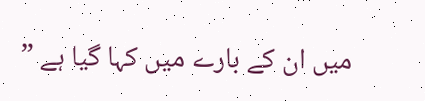میں ان کے بارے میں کہا گیا ہے ”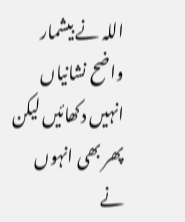اللہ نے بیشمار واضح نشانیاں انہیں دکھائیں لیکن پھر بھی انہوں نے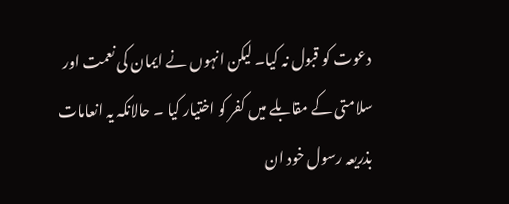دعوت کو قبول نہ کیا۔ لیکن انہوں نے ایمان کی نعمت اور سلامتی کے مقابلے میں کفر کو اختیار کیا ۔ حالانکہ یہ انعامات بذریعہ رسول خود ان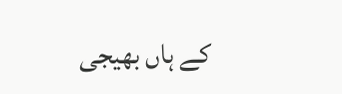کے ہاں بھیجی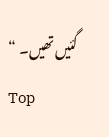گئیں تھیں۔ “
Top